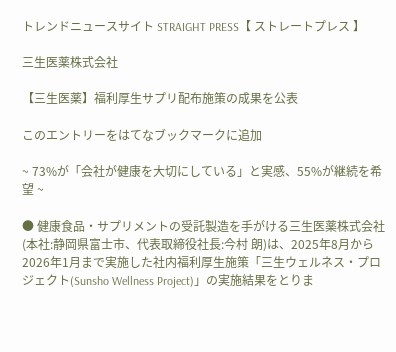トレンドニュースサイト STRAIGHT PRESS【 ストレートプレス 】

三生医薬株式会社

【三生医薬】福利厚生サプリ配布施策の成果を公表

このエントリーをはてなブックマークに追加

~ 73%が「会社が健康を大切にしている」と実感、55%が継続を希望 ~

● 健康食品・サプリメントの受託製造を手がける三生医薬株式会社(本社:静岡県富士市、代表取締役社長:今村 朗)は、2025年8月から2026年1月まで実施した社内福利厚生施策「三生ウェルネス・プロジェクト(Sunsho Wellness Project)」の実施結果をとりま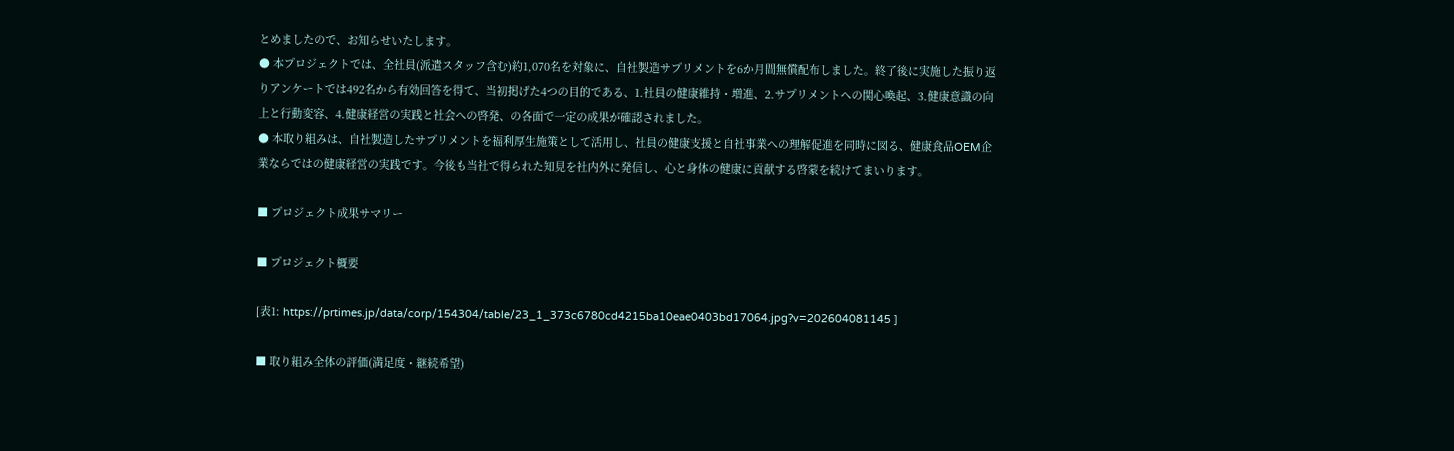とめましたので、お知らせいたします。
● 本プロジェクトでは、全社員(派遣スタッフ含む)約1,070名を対象に、自社製造サプリメントを6か月間無償配布しました。終了後に実施した振り返りアンケートでは492名から有効回答を得て、当初掲げた4つの目的である、1.社員の健康維持・増進、2.サプリメントへの関心喚起、3.健康意識の向上と行動変容、4.健康経営の実践と社会への啓発、の各面で一定の成果が確認されました。
● 本取り組みは、自社製造したサプリメントを福利厚生施策として活用し、社員の健康支援と自社事業への理解促進を同時に図る、健康食品OEM企業ならではの健康経営の実践です。今後も当社で得られた知見を社内外に発信し、心と身体の健康に貢献する啓蒙を続けてまいります。

■ プロジェクト成果サマリー

■ プロジェクト概要

[表1: https://prtimes.jp/data/corp/154304/table/23_1_373c6780cd4215ba10eae0403bd17064.jpg?v=202604081145 ]

■ 取り組み全体の評価(満足度・継続希望)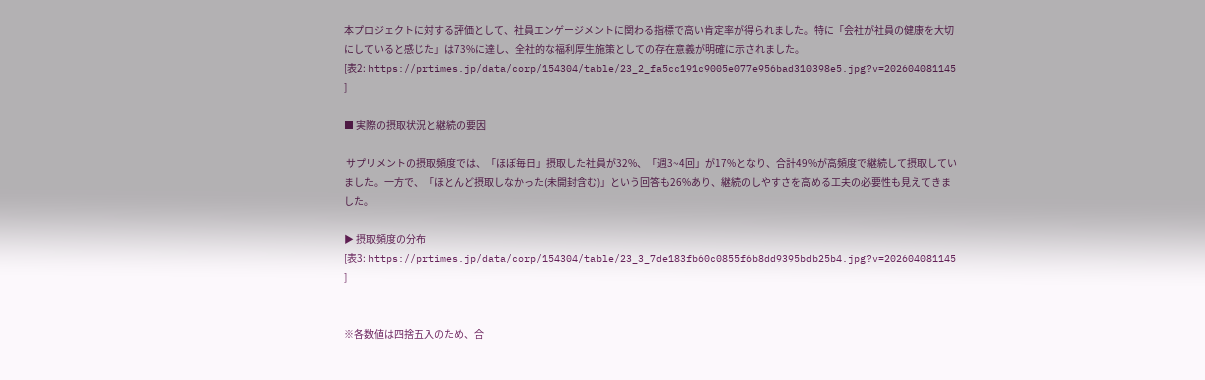本プロジェクトに対する評価として、社員エンゲージメントに関わる指標で高い肯定率が得られました。特に「会社が社員の健康を大切にしていると感じた」は73%に達し、全社的な福利厚生施策としての存在意義が明確に示されました。
[表2: https://prtimes.jp/data/corp/154304/table/23_2_fa5cc191c9005e077e956bad310398e5.jpg?v=202604081145 ]

■ 実際の摂取状況と継続の要因

 サプリメントの摂取頻度では、「ほぼ毎日」摂取した社員が32%、「週3~4回」が17%となり、合計49%が高頻度で継続して摂取していました。一方で、「ほとんど摂取しなかった(未開封含む)」という回答も26%あり、継続のしやすさを高める工夫の必要性も見えてきました。

▶ 摂取頻度の分布
[表3: https://prtimes.jp/data/corp/154304/table/23_3_7de183fb60c0855f6b8dd9395bdb25b4.jpg?v=202604081145 ]


※各数値は四捨五入のため、合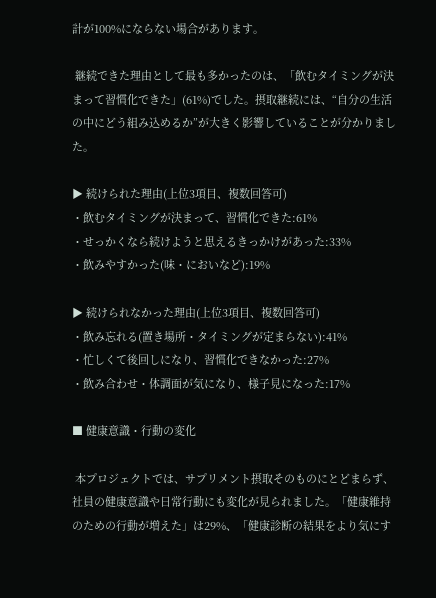計が100%にならない場合があります。

 継続できた理由として最も多かったのは、「飲むタイミングが決まって習慣化できた」(61%)でした。摂取継続には、“自分の生活の中にどう組み込めるか”が大きく影響していることが分かりました。

▶ 続けられた理由(上位3項目、複数回答可)
・飲むタイミングが決まって、習慣化できた:61%
・せっかくなら続けようと思えるきっかけがあった:33%
・飲みやすかった(味・においなど):19%

▶ 続けられなかった理由(上位3項目、複数回答可)
・飲み忘れる(置き場所・タイミングが定まらない):41%
・忙しくて後回しになり、習慣化できなかった:27%
・飲み合わせ・体調面が気になり、様子見になった:17%

■ 健康意識・行動の変化

 本プロジェクトでは、サプリメント摂取そのものにとどまらず、社員の健康意識や日常行動にも変化が見られました。「健康維持のための行動が増えた」は29%、「健康診断の結果をより気にす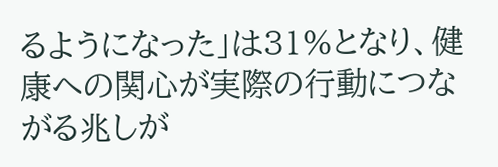るようになった」は31%となり、健康への関心が実際の行動につながる兆しが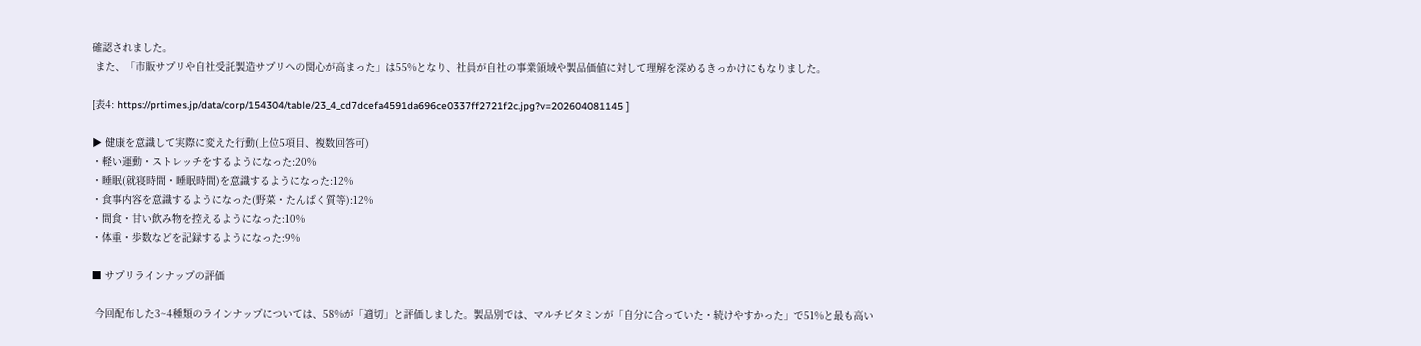確認されました。
 また、「市販サプリや自社受託製造サプリへの関心が高まった」は55%となり、社員が自社の事業領域や製品価値に対して理解を深めるきっかけにもなりました。

[表4: https://prtimes.jp/data/corp/154304/table/23_4_cd7dcefa4591da696ce0337ff2721f2c.jpg?v=202604081145 ]

▶ 健康を意識して実際に変えた行動(上位5項目、複数回答可)
・軽い運動・ストレッチをするようになった:20%
・睡眠(就寝時間・睡眠時間)を意識するようになった:12%
・食事内容を意識するようになった(野菜・たんぱく質等):12%
・間食・甘い飲み物を控えるようになった:10%
・体重・歩数などを記録するようになった:9%

■ サプリラインナップの評価

 今回配布した3~4種類のラインナップについては、58%が「適切」と評価しました。製品別では、マルチビタミンが「自分に合っていた・続けやすかった」で51%と最も高い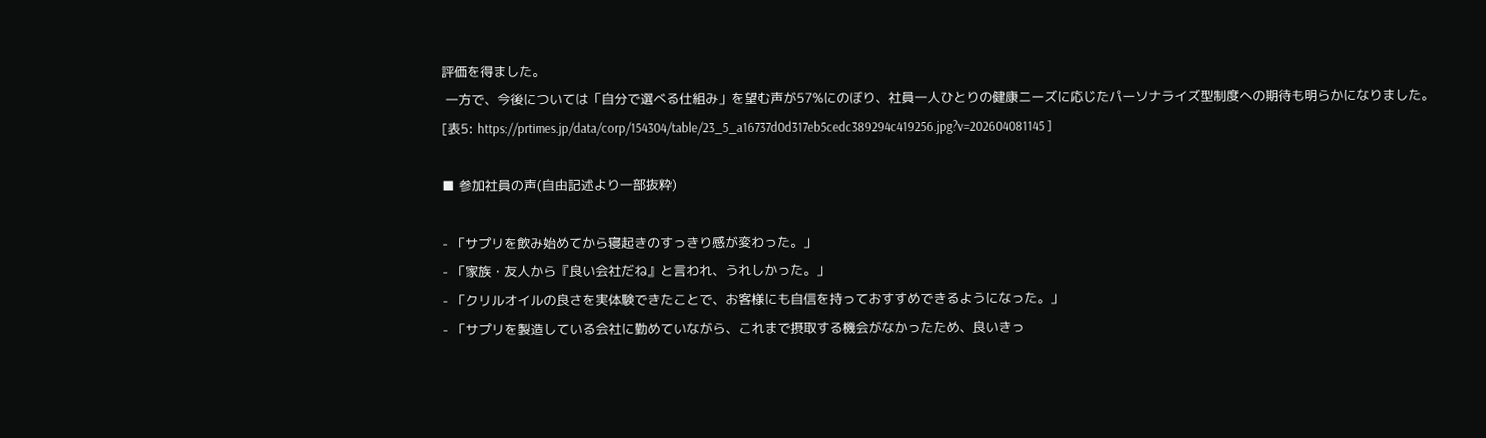評価を得ました。
 一方で、今後については「自分で選べる仕組み」を望む声が57%にのぼり、社員一人ひとりの健康ニーズに応じたパーソナライズ型制度への期待も明らかになりました。
[表5: https://prtimes.jp/data/corp/154304/table/23_5_a16737d0d317eb5cedc389294c419256.jpg?v=202604081145 ]

■ 参加社員の声(自由記述より一部抜粋)

- 「サプリを飲み始めてから寝起きのすっきり感が変わった。」
- 「家族・友人から『良い会社だね』と言われ、うれしかった。」
- 「クリルオイルの良さを実体験できたことで、お客様にも自信を持っておすすめできるようになった。」
- 「サプリを製造している会社に勤めていながら、これまで摂取する機会がなかったため、良いきっ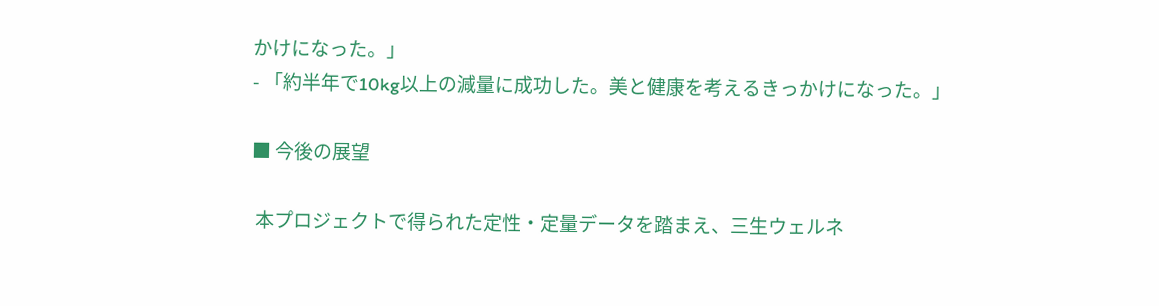かけになった。」
- 「約半年で10kg以上の減量に成功した。美と健康を考えるきっかけになった。」

■ 今後の展望

 本プロジェクトで得られた定性・定量データを踏まえ、三生ウェルネ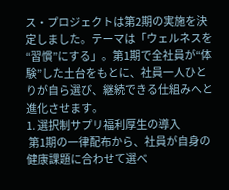ス・プロジェクトは第2期の実施を決定しました。テーマは「ウェルネスを“習慣”にする」。第1期で全社員が“体験”した土台をもとに、社員一人ひとりが自ら選び、継続できる仕組みへと進化させます。
1. 選択制サプリ福利厚生の導入
 第1期の一律配布から、社員が自身の健康課題に合わせて選べ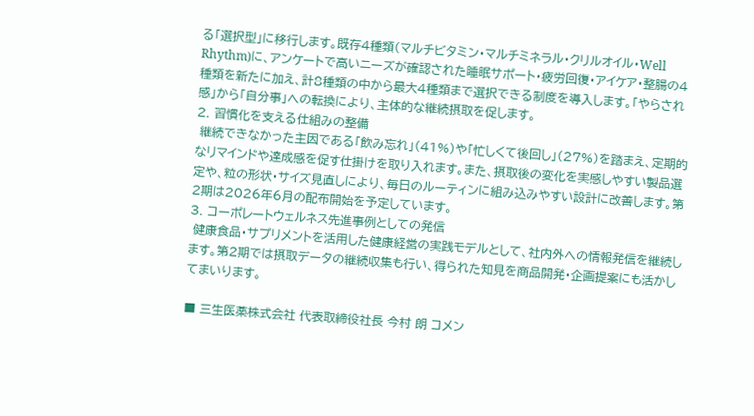る「選択型」に移行します。既存4種類(マルチビタミン・マルチミネラル・クリルオイル・Well Rhythm)に、アンケートで高いニーズが確認された睡眠サポート・疲労回復・アイケア・整腸の4種類を新たに加え、計8種類の中から最大4種類まで選択できる制度を導入します。「やらされ感」から「自分事」への転換により、主体的な継続摂取を促します。
2. 習慣化を支える仕組みの整備
 継続できなかった主因である「飲み忘れ」(41%)や「忙しくて後回し」(27%)を踏まえ、定期的なリマインドや達成感を促す仕掛けを取り入れます。また、摂取後の変化を実感しやすい製品選定や、粒の形状・サイズ見直しにより、毎日のルーティンに組み込みやすい設計に改善します。第2期は2026年6月の配布開始を予定しています。
3. コーポレートウェルネス先進事例としての発信
 健康食品・サプリメントを活用した健康経営の実践モデルとして、社内外への情報発信を継続します。第2期では摂取データの継続収集も行い、得られた知見を商品開発・企画提案にも活かしてまいります。

■ 三生医薬株式会社 代表取締役社長 今村 朗 コメン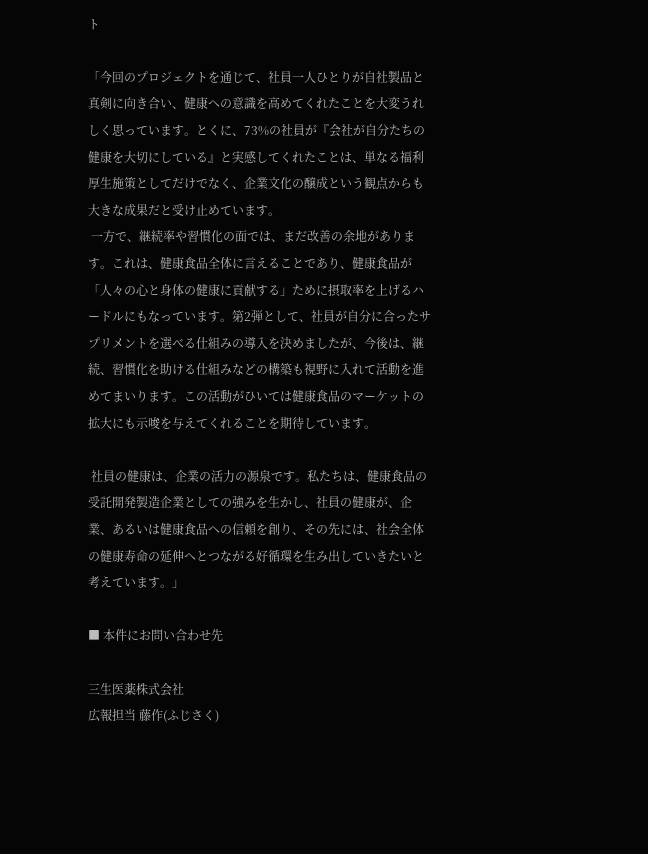ト

「今回のプロジェクトを通じて、社員一人ひとりが自社製品と真剣に向き合い、健康への意識を高めてくれたことを大変うれしく思っています。とくに、73%の社員が『会社が自分たちの健康を大切にしている』と実感してくれたことは、単なる福利厚生施策としてだけでなく、企業文化の醸成という観点からも大きな成果だと受け止めています。
 一方で、継続率や習慣化の面では、まだ改善の余地があります。これは、健康食品全体に言えることであり、健康食品が「人々の心と身体の健康に貢献する」ために摂取率を上げるハードルにもなっています。第2弾として、社員が自分に合ったサプリメントを選べる仕組みの導入を決めましたが、今後は、継続、習慣化を助ける仕組みなどの構築も視野に入れて活動を進めてまいります。この活動がひいては健康食品のマーケットの拡大にも示唆を与えてくれることを期待しています。

 社員の健康は、企業の活力の源泉です。私たちは、健康食品の受託開発製造企業としての強みを生かし、社員の健康が、企業、あるいは健康食品への信頼を創り、その先には、社会全体の健康寿命の延伸へとつながる好循環を生み出していきたいと考えています。」

■ 本件にお問い合わせ先

三生医薬株式会社
広報担当 藤作(ふじさく)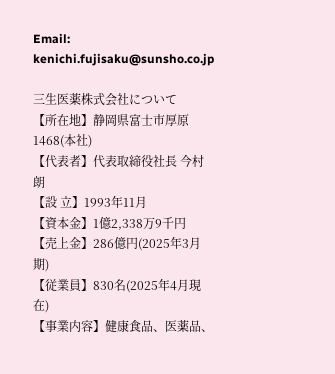Email: kenichi.fujisaku@sunsho.co.jp

三生医薬株式会社について
【所在地】静岡県富士市厚原1468(本社)
【代表者】代表取締役社長 今村 朗
【設 立】1993年11月
【資本金】1億2,338万9千円
【売上金】286億円(2025年3月期)
【従業員】830名(2025年4月現在)
【事業内容】健康食品、医薬品、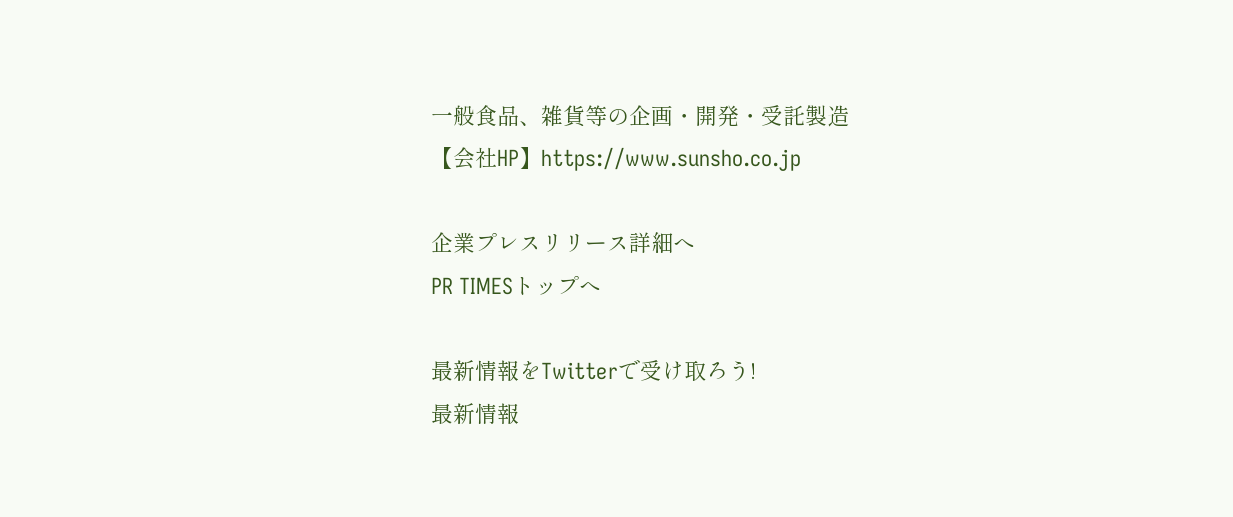一般食品、雑貨等の企画・開発・受託製造
【会社HP】https://www.sunsho.co.jp

企業プレスリリース詳細へ
PR TIMESトップへ

最新情報をTwitterで受け取ろう!
最新情報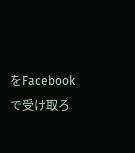をFacebookで受け取ろ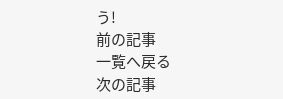う!
前の記事
一覧へ戻る
次の記事